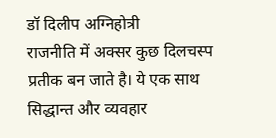डॉ दिलीप अग्निहोत्री
राजनीति में अक्सर कुछ दिलचस्प प्रतीक बन जाते है। ये एक साथ सिद्धान्त और व्यवहार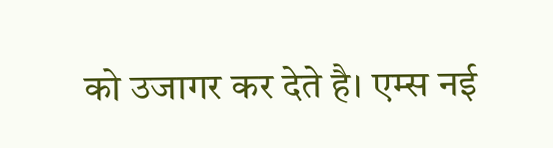को उजागर कर देते है। एम्स नई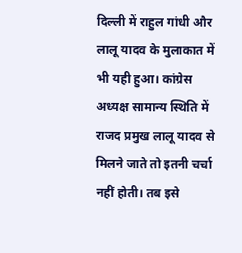दिल्ली में राहुल गांधी और लालू यादव के मुलाकात में भी यही हुआ। कांग्रेस अध्यक्ष सामान्य स्थिति में राजद प्रमुख लालू यादव से मिलने जाते तो इतनी चर्चा नहीं होती। तब इसे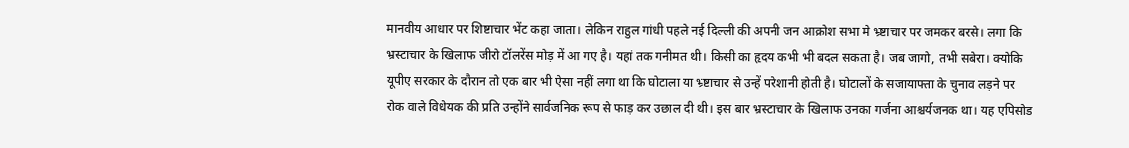मानवीय आधार पर शिष्टाचार भेंट कहा जाता। लेकिन राहुल गांधी पहले नई दिल्ली की अपनी जन आक्रोश सभा मे भ्र्ष्टाचार पर जमकर बरसे। लगा कि भ्रस्टाचार के खिलाफ जीरो टॉलरेंस मोड़ में आ गए है। यहां तक गनीमत थी। किसी का हृदय कभी भी बदल सकता है। जब जागो, तभी सबेरा। क्योकि यूपीए सरकार के दौरान तो एक बार भी ऐसा नहीं लगा था कि घोटाला या भ्र्ष्टाचार से उन्हें परेशानी होती है। घोटालों के सजायाफ्ता के चुनाव लड़ने पर रोक वाले विधेयक की प्रति उन्होंने सार्वजनिक रूप से फाड़ कर उछाल दी थी। इस बार भ्रस्टाचार के खिलाफ उनका गर्जना आश्चर्यजनक था। यह एपिसोड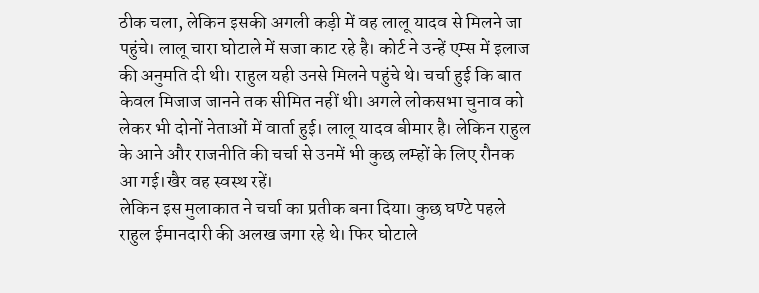ठीक चला, लेकिन इसकी अगली कड़ी में वह लालू यादव से मिलने जा पहुंचे। लालू चारा घोटाले में सजा काट रहे है। कोर्ट ने उन्हें एम्स में इलाज की अनुमति दी थी। राहुल यही उनसे मिलने पहुंचे थे। चर्चा हुई कि बात केवल मिजाज जानने तक सीमित नहीं थी। अगले लोकसभा चुनाव को लेकर भी दोनों नेताओं में वार्ता हुई। लालू यादव बीमार है। लेकिन राहुल के आने और राजनीति की चर्चा से उनमें भी कुछ लम्हों के लिए रौनक आ गई।खैर वह स्वस्थ रहें।
लेकिन इस मुलाकात ने चर्चा का प्रतीक बना दिया। कुछ घण्टे पहले राहुल ईमानदारी की अलख जगा रहे थे। फिर घोटाले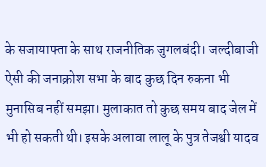के सजायाफ्ता के साथ राजनीतिक जुगलबंदी। जल्दीबाजी ऐसी की जनाक्रोश सभा के बाद कुछ दिन रुकना भी मुनासिब नहीं समझा। मुलाकात तो कुछ समय बाद जेल में भी हो सकती थी। इसके अलावा लालू के पुत्र तेजश्वी यादव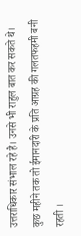उत्तराधिकार संभाल रहे है। उनसे भी राहुल बात कर सकते थे। कुछ महीने तक तो ईमानदारी के प्रति आग्रह की गलतफहमी बनी रहती ।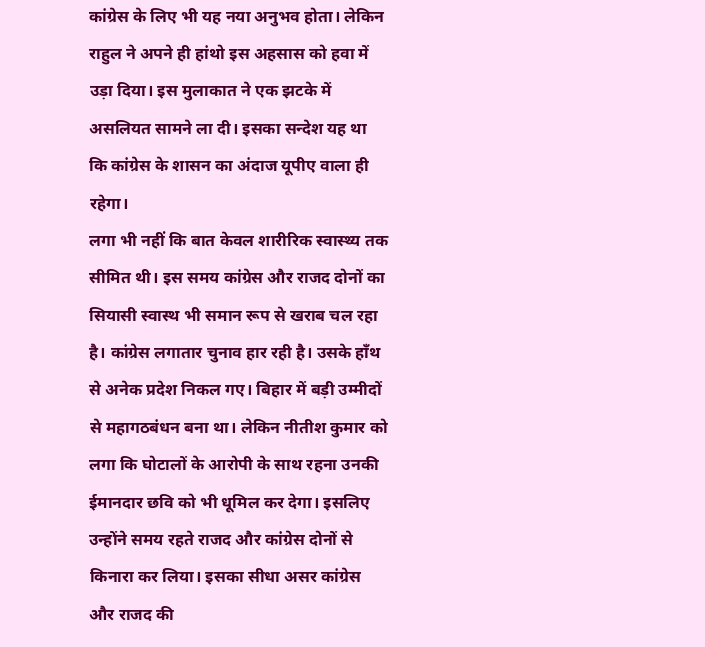कांग्रेस के लिए भी यह नया अनुभव होता। लेकिन राहुल ने अपने ही हांथो इस अहसास को हवा में उड़ा दिया। इस मुलाकात ने एक झटके में असलियत सामने ला दी। इसका सन्देश यह था कि कांग्रेस के शासन का अंदाज यूपीए वाला ही रहेगा।
लगा भी नहीं कि बात केवल शारीरिक स्वास्थ्य तक सीमित थी। इस समय कांग्रेस और राजद दोनों का सियासी स्वास्थ भी समान रूप से खराब चल रहा है। कांग्रेस लगातार चुनाव हार रही है। उसके हाँथ से अनेक प्रदेश निकल गए। बिहार में बड़ी उम्मीदों से महागठबंधन बना था। लेकिन नीतीश कुमार को लगा कि घोटालों के आरोपी के साथ रहना उनकी ईमानदार छवि को भी धूमिल कर देगा। इसलिए उन्होंने समय रहते राजद और कांग्रेस दोनों से किनारा कर लिया। इसका सीधा असर कांग्रेस और राजद की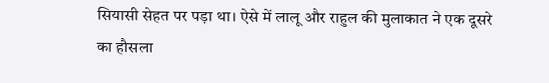सियासी सेहत पर पड़ा था। ऐसे में लालू और राहुल की मुलाकात ने एक दूसरे का हौसला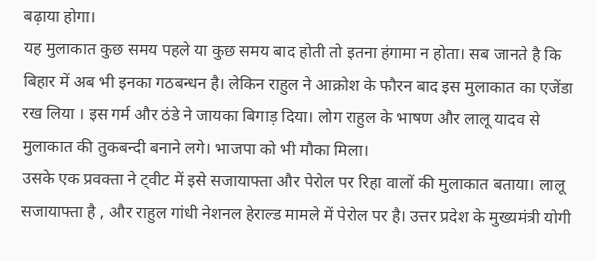बढ़ाया होगा।
यह मुलाकात कुछ समय पहले या कुछ समय बाद होती तो इतना हंगामा न होता। सब जानते है कि बिहार में अब भी इनका गठबन्धन है। लेकिन राहुल ने आक्रोश के फौरन बाद इस मुलाकात का एजेंडा रख लिया । इस गर्म और ठंडे ने जायका बिगाड़ दिया। लोग राहुल के भाषण और लालू यादव से मुलाकात की तुकबन्दी बनाने लगे। भाजपा को भी मौका मिला।
उसके एक प्रवक्ता ने ट्वीट में इसे सजायाफ्ता और पेरोल पर रिहा वालों की मुलाकात बताया। लालू सजायाफ्ता है , और राहुल गांधी नेशनल हेराल्ड मामले में पेरोल पर है। उत्तर प्रदेश के मुख्यमंत्री योगी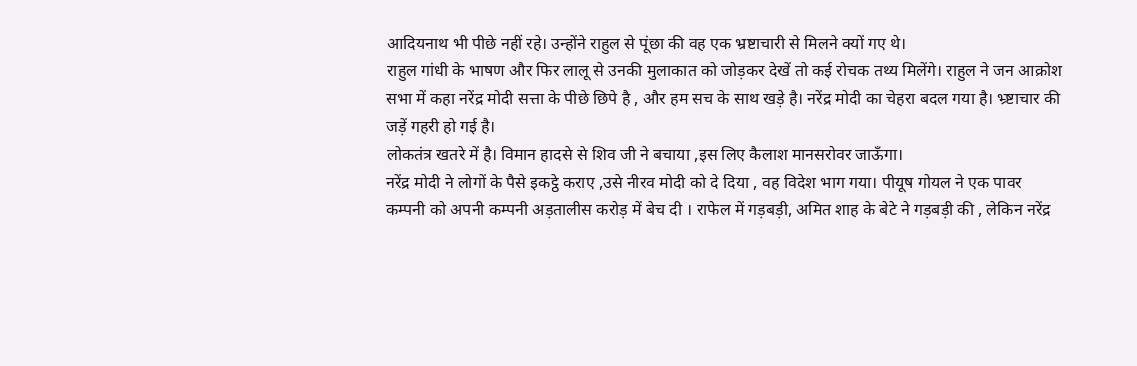आदियनाथ भी पीछे नहीं रहे। उन्होंने राहुल से पूंछा की वह एक भ्रष्टाचारी से मिलने क्यों गए थे।
राहुल गांधी के भाषण और फिर लालू से उनकी मुलाकात को जोड़कर देखें तो कई रोचक तथ्य मिलेंगे। राहुल ने जन आक्रोश सभा में कहा नरेंद्र मोदी सत्ता के पीछे छिपे है , और हम सच के साथ खड़े है। नरेंद्र मोदी का चेहरा बदल गया है। भ्र्ष्टाचार की जड़ें गहरी हो गई है।
लोकतंत्र खतरे में है। विमान हादसे से शिव जी ने बचाया ,इस लिए कैलाश मानसरोवर जाऊँगा।
नरेंद्र मोदी ने लोगों के पैसे इकट्ठे कराए ,उसे नीरव मोदी को दे दिया , वह विदेश भाग गया। पीयूष गोयल ने एक पावर कम्पनी को अपनी कम्पनी अड़तालीस करोड़ में बेच दी । राफेल में गड़बड़ी, अमित शाह के बेटे ने गड़बड़ी की , लेकिन नरेंद्र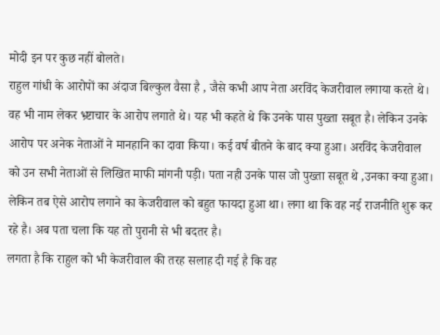मोदी इन पर कुछ नहीं बोलते।
राहुल गांधी के आरोपों का अंदाज बिल्कुल वैसा है , जैसे कभी आप नेता अरविंद केजरीवाल लगाया करते थे। वह भी नाम लेकर भ्र्ष्टाचार के आरोप लगाते थे। यह भी कहते थे कि उनके पास पुख्ता सबूत है। लेकिन उनके आरोप पर अनेक नेताओं ने मानहानि का दावा किया। कई वर्ष बीतने के बाद क्या हुआ। अरविंद केजरीवाल को उन सभी नेताओं से लिखित माफी मांगनी पड़ी। पता नही उनके पास जो पुख्ता सबूत थे ,उनका क्या हुआ। लेकिन तब ऐसे आरोप लगाने का केजरीवाल को बहुत फायदा हुआ था। लगा था कि वह नई राजनीति शुरू कर रहे है। अब पता चला कि यह तो पुरानी से भी बदतर है।
लगता है कि राहुल को भी केजरीवाल की तरह सलाह दी गई है कि वह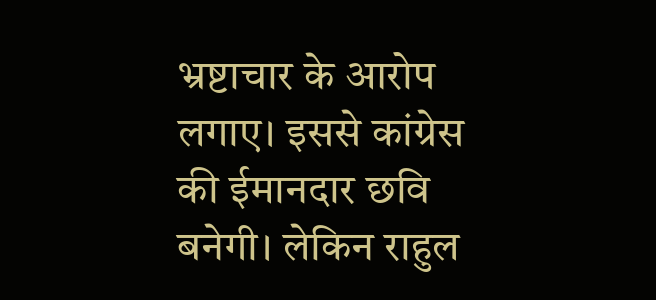भ्रष्टाचार के आरोप लगाए। इससे कांग्रेस की ईमानदार छवि बनेगी। लेकिन राहुल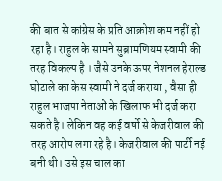की बात से कांग्रेस के प्रति आक्रोश कम नहीं हो रहा है। राहुल के सामने सुब्रामणियम स्वामी की तरह विकल्प है । जैसे उनके ऊपर नेशनल हेराल्ड घोटाले का केस स्वामी ने दर्ज कराया , वैसा ही राहुल भाजपा नेताओं के खिलाफ भी दर्ज करा सकते है। लेकिन वह कई वर्षो से केजरीवाल की तरह आरोप लगा रहे है। केजरीवाल की पार्टी नई बनी थी। उसे इस चाल का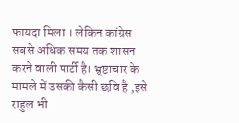फायदा मिला । लेकिन कांग्रेस सबसे अधिक समय तक शासन करने वाली पार्टी है। भ्र्ष्टाचार के मामले में उसकी कैसी छवि है ,इसे राहुल भी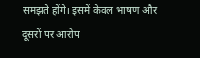समझते होंगे। इसमें केवल भाषण और दूसरों पर आरोप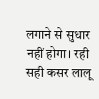लगाने से सुधार नहीं होगा। रही सही कसर लालू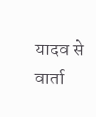यादव से वार्ता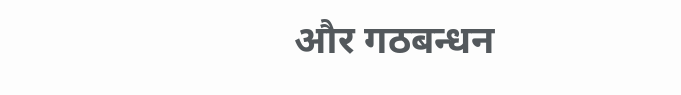और गठबन्धन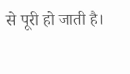से पूरी हो जाती है।